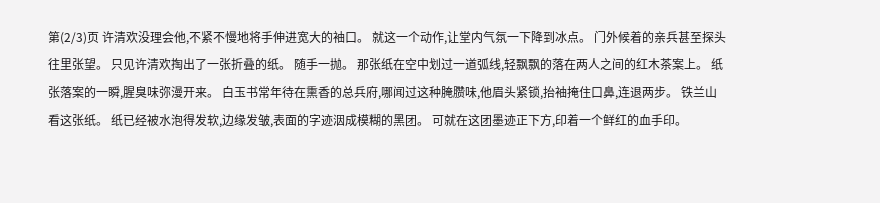第(2/3)页 许清欢没理会他,不紧不慢地将手伸进宽大的袖口。 就这一个动作,让堂内气氛一下降到冰点。 门外候着的亲兵甚至探头往里张望。 只见许清欢掏出了一张折叠的纸。 随手一抛。 那张纸在空中划过一道弧线,轻飘飘的落在两人之间的红木茶案上。 纸张落案的一瞬,腥臭味弥漫开来。 白玉书常年待在熏香的总兵府,哪闻过这种腌臜味,他眉头紧锁,抬袖掩住口鼻,连退两步。 铁兰山看这张纸。 纸已经被水泡得发软,边缘发皱,表面的字迹洇成模糊的黑团。 可就在这团墨迹正下方,印着一个鲜红的血手印。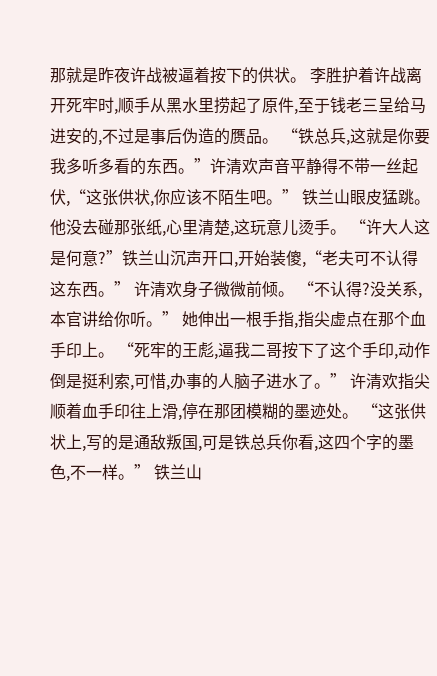那就是昨夜许战被逼着按下的供状。 李胜护着许战离开死牢时,顺手从黑水里捞起了原件,至于钱老三呈给马进安的,不过是事后伪造的赝品。 “铁总兵,这就是你要我多听多看的东西。”许清欢声音平静得不带一丝起伏,“这张供状,你应该不陌生吧。” 铁兰山眼皮猛跳。 他没去碰那张纸,心里清楚,这玩意儿烫手。 “许大人这是何意?”铁兰山沉声开口,开始装傻,“老夫可不认得这东西。” 许清欢身子微微前倾。 “不认得?没关系,本官讲给你听。” 她伸出一根手指,指尖虚点在那个血手印上。 “死牢的王彪,逼我二哥按下了这个手印,动作倒是挺利索,可惜,办事的人脑子进水了。” 许清欢指尖顺着血手印往上滑,停在那团模糊的墨迹处。 “这张供状上,写的是通敌叛国,可是铁总兵你看,这四个字的墨色,不一样。” 铁兰山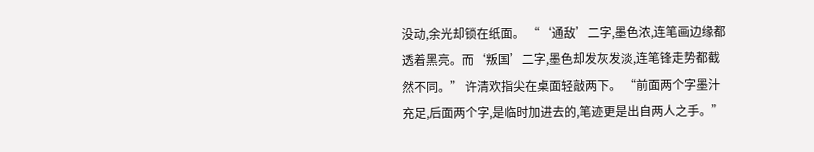没动,余光却锁在纸面。 “‘通敌’二字,墨色浓,连笔画边缘都透着黑亮。而‘叛国’二字,墨色却发灰发淡,连笔锋走势都截然不同。” 许清欢指尖在桌面轻敲两下。 “前面两个字墨汁充足,后面两个字,是临时加进去的,笔迹更是出自两人之手。”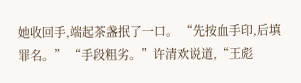她收回手,端起茶盏抿了一口。 “先按血手印,后填罪名。” “手段粗劣。”许清欢说道,“王彪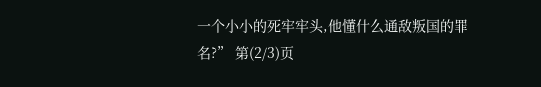一个小小的死牢牢头,他懂什么通敌叛国的罪名?” 第(2/3)页